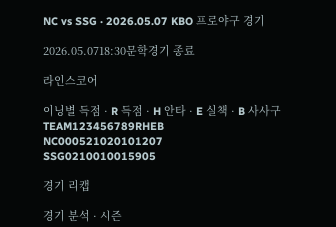NC vs SSG · 2026.05.07 KBO 프로야구 경기

2026.05.0718:30문학경기 종료

라인스코어

이닝별 득점 · R 득점 · H 안타 · E 실책 · B 사사구
TEAM123456789RHEB
NC000521020101207
SSG0210010015905

경기 리캡

경기 분석 · 시즌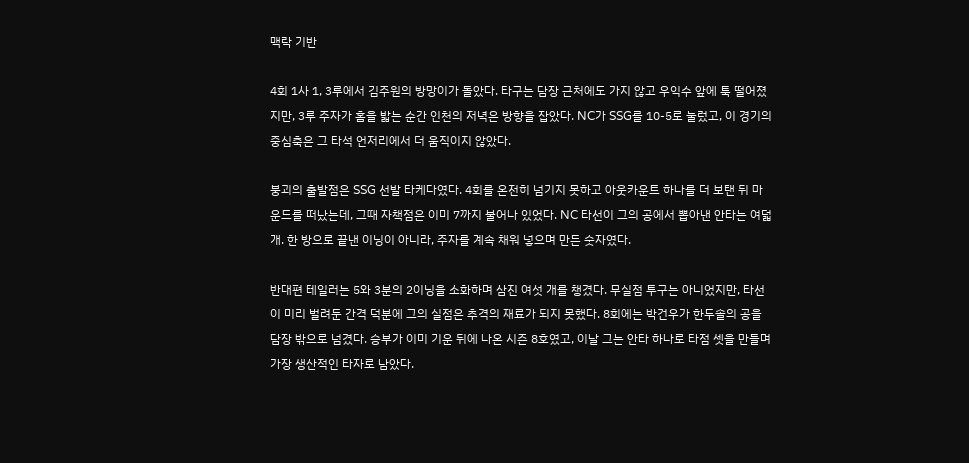맥락 기반

4회 1사 1, 3루에서 김주원의 방망이가 돌았다. 타구는 담장 근처에도 가지 않고 우익수 앞에 툭 떨어졌지만, 3루 주자가 홈을 밟는 순간 인천의 저녁은 방향을 잡았다. NC가 SSG를 10-5로 눌렀고, 이 경기의 중심축은 그 타석 언저리에서 더 움직이지 않았다.

붕괴의 출발점은 SSG 선발 타케다였다. 4회를 온전히 넘기지 못하고 아웃카운트 하나를 더 보탠 뒤 마운드를 떠났는데, 그때 자책점은 이미 7까지 불어나 있었다. NC 타선이 그의 공에서 뽑아낸 안타는 여덟 개. 한 방으로 끝낸 이닝이 아니라, 주자를 계속 채워 넣으며 만든 숫자였다.

반대편 테일러는 5와 3분의 2이닝을 소화하며 삼진 여섯 개를 챙겼다. 무실점 투구는 아니었지만, 타선이 미리 벌려둔 간격 덕분에 그의 실점은 추격의 재료가 되지 못했다. 8회에는 박건우가 한두솔의 공을 담장 밖으로 넘겼다. 승부가 이미 기운 뒤에 나온 시즌 8호였고, 이날 그는 안타 하나로 타점 셋을 만들며 가장 생산적인 타자로 남았다.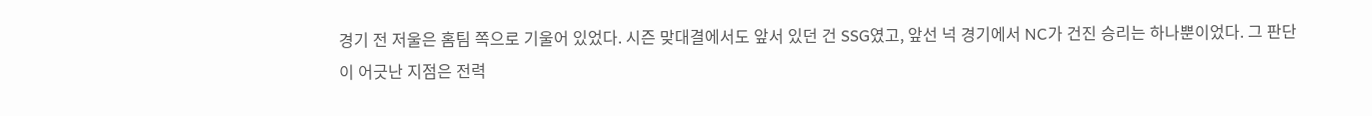경기 전 저울은 홈팀 쪽으로 기울어 있었다. 시즌 맞대결에서도 앞서 있던 건 SSG였고, 앞선 넉 경기에서 NC가 건진 승리는 하나뿐이었다. 그 판단이 어긋난 지점은 전력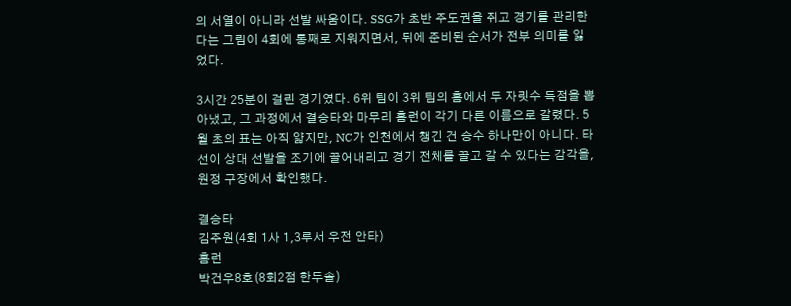의 서열이 아니라 선발 싸움이다. SSG가 초반 주도권을 쥐고 경기를 관리한다는 그림이 4회에 통째로 지워지면서, 뒤에 준비된 순서가 전부 의미를 잃었다.

3시간 25분이 걸린 경기였다. 6위 팀이 3위 팀의 홈에서 두 자릿수 득점을 뽑아냈고, 그 과정에서 결승타와 마무리 홈런이 각기 다른 이름으로 갈렸다. 5월 초의 표는 아직 얇지만, NC가 인천에서 챙긴 건 승수 하나만이 아니다. 타선이 상대 선발을 조기에 끌어내리고 경기 전체를 끌고 갈 수 있다는 감각을, 원정 구장에서 확인했다.

결승타
김주원(4회 1사 1,3루서 우전 안타)
홈런
박건우8호(8회2점 한두솔)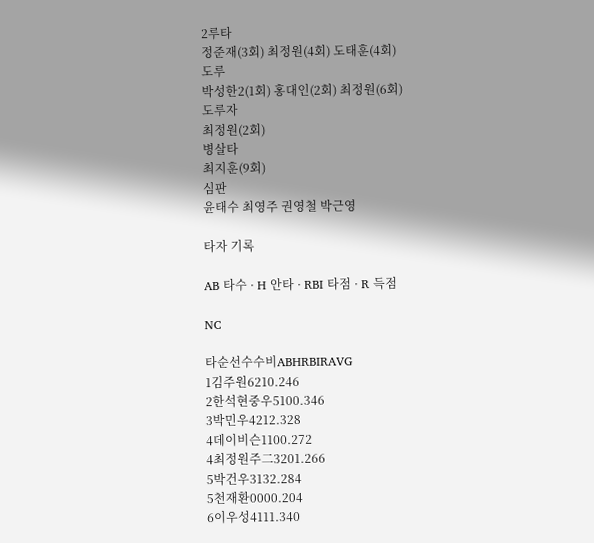2루타
정준재(3회) 최정원(4회) 도태훈(4회)
도루
박성한2(1회) 홍대인(2회) 최정원(6회)
도루자
최정원(2회)
병살타
최지훈(9회)
심판
윤태수 최영주 권영철 박근영

타자 기록

AB 타수 · H 안타 · RBI 타점 · R 득점

NC

타순선수수비ABHRBIRAVG
1김주원6210.246
2한석현중우5100.346
3박민우4212.328
4데이비슨1100.272
4최정원주二3201.266
5박건우3132.284
5천재환0000.204
6이우성4111.340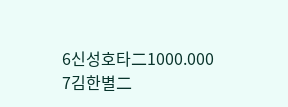6신성호타二1000.000
7김한별二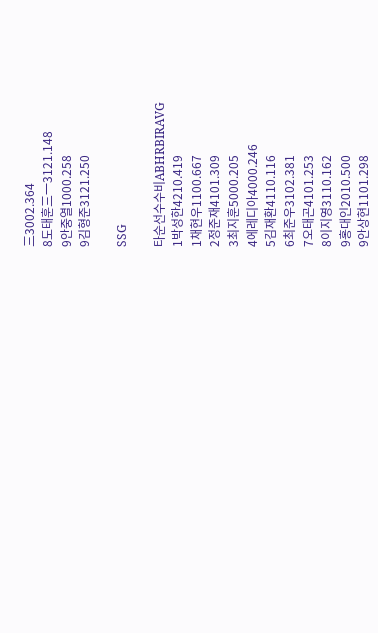三3002.364
8도태훈三一3121.148
9안중열1000.258
9김형준3121.250

SSG

타순선수수비ABHRBIRAVG
1박성한4210.419
1채현우1100.667
2정준재4101.309
3최지훈5000.205
4에레디아4000.246
5김재환4110.116
6최준우3102.381
7오태곤4101.253
8이지영3110.162
9홍대인2010.500
9안상현1101.298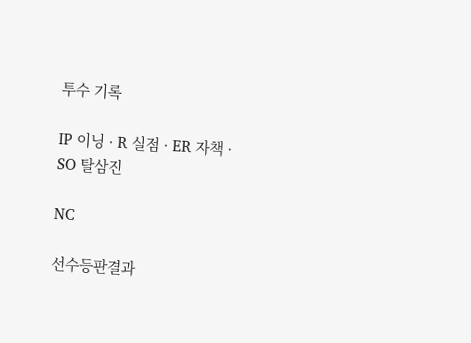투수 기록

IP 이닝 · R 실점 · ER 자책 · SO 탈삼진

NC

선수등판결과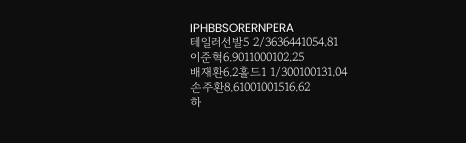IPHBBSORERNPERA
테일러선발5 2/3636441054.81
이준혁6.9011000102.25
배재환6.2홀드1 1/300100131.04
손주환8.61001001516.62
하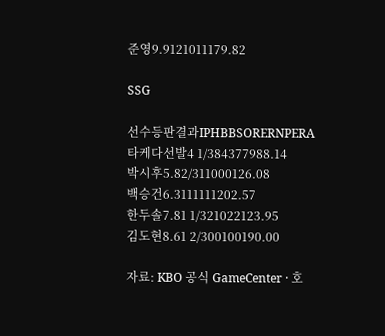준영9.9121011179.82

SSG

선수등판결과IPHBBSORERNPERA
타케다선발4 1/384377988.14
박시후5.82/311000126.08
백승건6.3111111202.57
한두솔7.81 1/321022123.95
김도현8.61 2/300100190.00

자료: KBO 공식 GameCenter · 호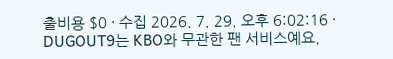출비용 $0 · 수집 2026. 7. 29. 오후 6:02:16 · DUGOUT9는 KBO와 무관한 팬 서비스예요.